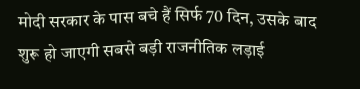मोदी सरकार के पास बचे हैं सिर्फ 70 दिन, उसके बाद शुरू हो जाएगी सबसे बड़ी राजनीतिक लड़ाई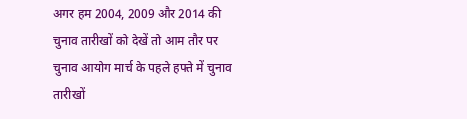अगर हम 2004, 2009 और 2014 की चुनाव तारीखों को देखें तो आम तौर पर चुनाव आयोग मार्च के पहले हफ्ते में चुनाव तारीखों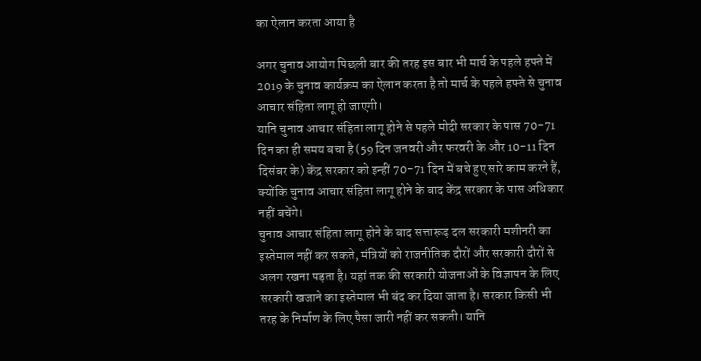का ऐलान करता आया है

अगर चुनाव आयोग पिछली बार की तरह इस बार भी मार्च के पहले हफ्ते में 2019 के चुनाव कार्यक्रम का ऐलान करता है तो मार्च के पहले हफ्ते से चुनाव आचार संहिता लागू हो जाएगी।
यानि चुनाव आचार संहिता लागू होने से पहले मोदी सरकार के पास 70-71 दिन का ही समय बचा है (59 दिन जनवरी और फरवरी के और 10-11 दिन दिसंबर के) केंद्र सरकार को इन्हीं 70-71 दिन में बचे हुए सारे काम करने हैं, क्योंकि चुनाव आचार संहिता लागू होने के बाद केंद्र सरकार के पास अधिकार नहीं बचेंगे।
चुनाव आचार संहिता लागू होने के बाद सत्तारूढ़ दल सरकारी मशीनरी का इस्तेमाल नहीं कर सकते, मंत्रियों को राजनीतिक दौरों और सरकारी दौरों से अलग रखना पड़ता है। यहां तक की सरकारी योजनाओं के विज्ञापन के लिए सरकारी खजाने का इस्तेमाल भी बंद कर दिया जाता है। सरकार किसी भी तरह के निर्माण के लिए पैसा जारी नहीं कर सकती। यानि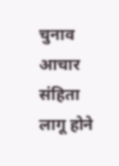चुनाव आचार संहिता लागू होने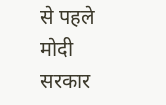से पहले मोदी सरकार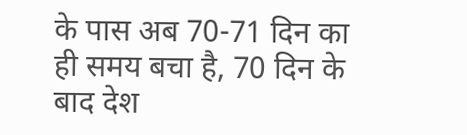के पास अब 70-71 दिन का ही समय बचा है, 70 दिन के बाद देश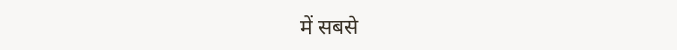में सबसे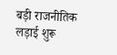बड़ी राजनीतिक लड़ाई शुरू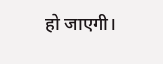हो जाएगी।